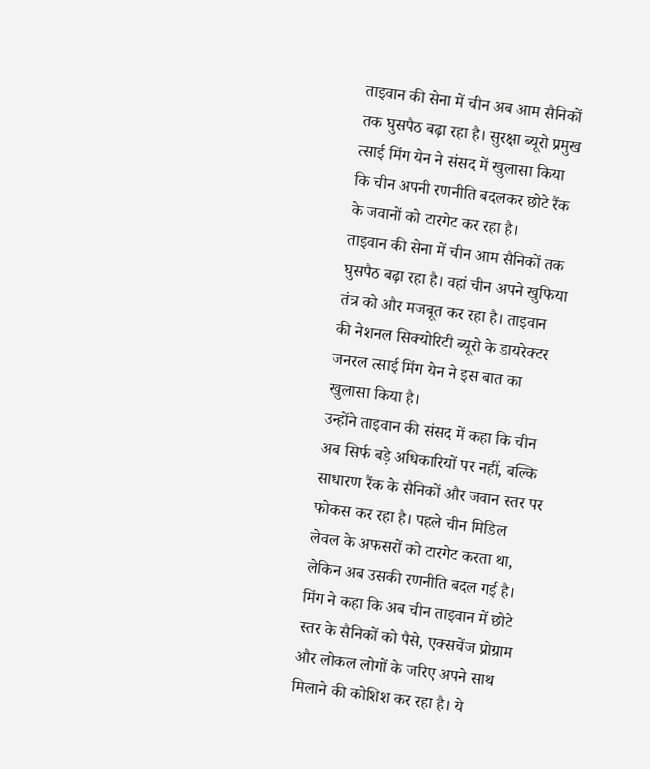ताइवान की सेना में चीन अब आम सैनिकों तक घुसपैठ बढ़ा रहा है। सुरक्षा ब्यूरो प्रमुख त्साई मिंग येन ने संसद में खुलासा किया कि चीन अपनी रणनीति बदलकर छोटे रैंक के जवानों को टारगेट कर रहा है।
ताइवान की सेना में चीन आम सैनिकों तक घुसपैठ बढ़ा रहा है। वहां चीन अपने खुफिया तंत्र को और मजबूत कर रहा है। ताइवान की नेशनल सिक्योरिटी ब्यूरो के डायरेक्टर जनरल त्साई मिंग येन ने इस बात का खुलासा किया है।
उन्होंने ताइवान की संसद में कहा कि चीन अब सिर्फ बड़े अधिकारियों पर नहीं, बल्कि साधारण रैंक के सैनिकों और जवान स्तर पर फोकस कर रहा है। पहले चीन मिडिल लेवल के अफसरों को टारगेट करता था, लेकिन अब उसकी रणनीति बदल गई है।
मिंग ने कहा कि अब चीन ताइवान में छोटे स्तर के सैनिकों को पैसे, एक्सचेंज प्रोग्राम और लोकल लोगों के जरिए अपने साथ मिलाने की कोशिश कर रहा है। ये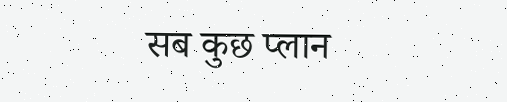सब कुछ प्लान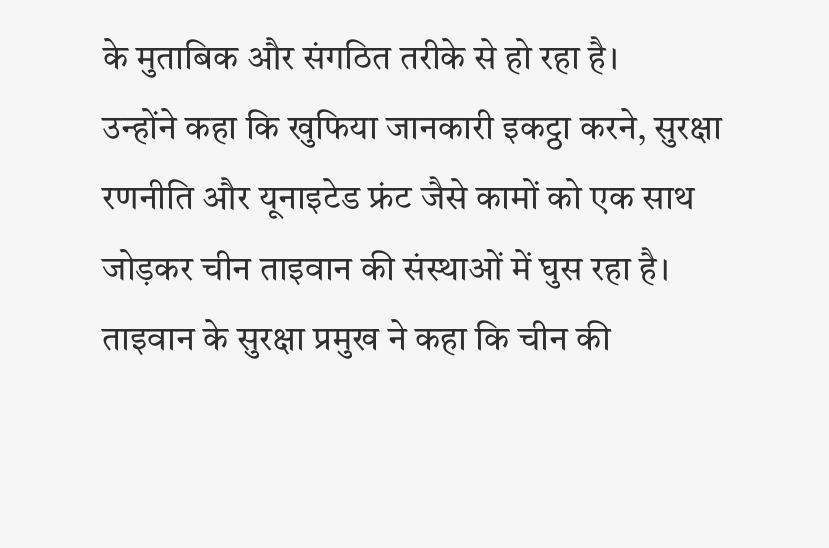के मुताबिक और संगठित तरीके से हो रहा है।
उन्होंने कहा कि खुफिया जानकारी इकट्ठा करने, सुरक्षा रणनीति और यूनाइटेड फ्रंट जैसे कामों को एक साथ जोड़कर चीन ताइवान की संस्थाओं में घुस रहा है।
ताइवान के सुरक्षा प्रमुख ने कहा कि चीन की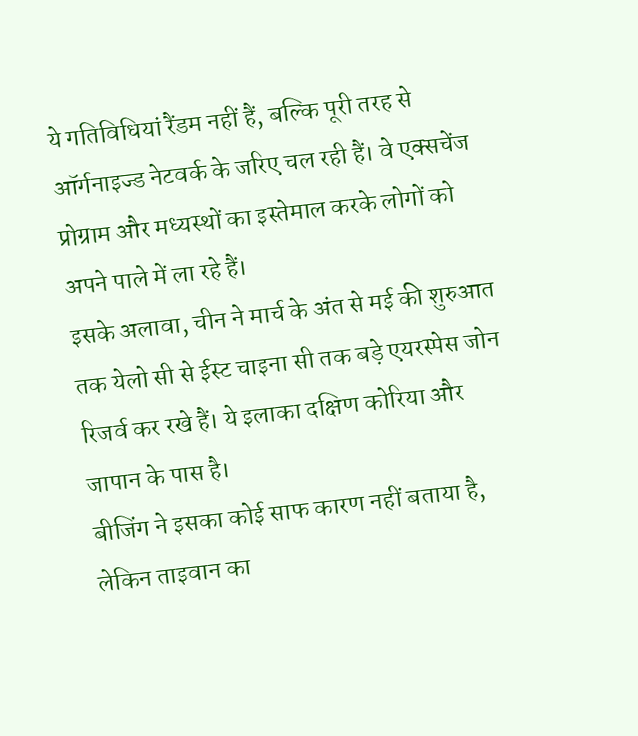ये गतिविधियां रैंडम नहीं हैं, बल्कि पूरी तरह से ऑर्गनाइज्ड नेटवर्क के जरिए चल रही हैं। वे एक्सचेंज प्रोग्राम और मध्यस्थों का इस्तेमाल करके लोगों को अपने पाले में ला रहे हैं।
इसके अलावा, चीन ने मार्च के अंत से मई की शुरुआत तक येलो सी से ईस्ट चाइना सी तक बड़े एयरस्पेस जोन रिजर्व कर रखे हैं। ये इलाका दक्षिण कोरिया और जापान के पास है।
बीजिंग ने इसका कोई साफ कारण नहीं बताया है, लेकिन ताइवान का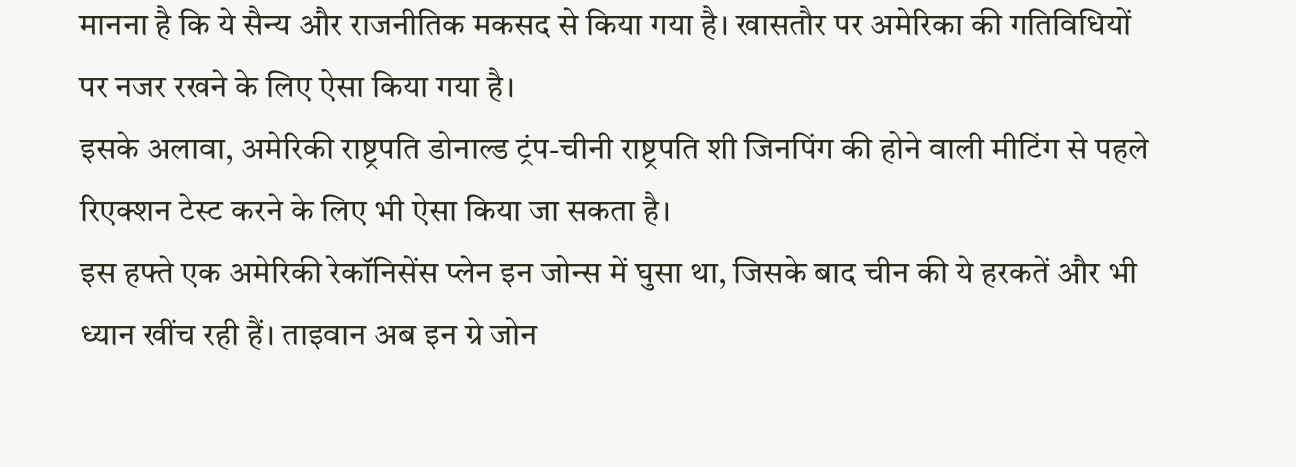मानना है कि ये सैन्य और राजनीतिक मकसद से किया गया है। खासतौर पर अमेरिका की गतिविधियों पर नजर रखने के लिए ऐसा किया गया है।
इसके अलावा, अमेरिकी राष्ट्रपति डोनाल्ड ट्रंप-चीनी राष्ट्रपति शी जिनपिंग की होने वाली मीटिंग से पहले रिएक्शन टेस्ट करने के लिए भी ऐसा किया जा सकता है।
इस हफ्ते एक अमेरिकी रेकॉनिसेंस प्लेन इन जोन्स में घुसा था, जिसके बाद चीन की ये हरकतें और भी ध्यान खींच रही हैं। ताइवान अब इन ग्रे जोन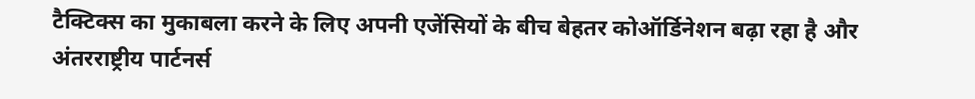टैक्टिक्स का मुकाबला करने के लिए अपनी एजेंसियों के बीच बेहतर कोऑर्डिनेशन बढ़ा रहा है और अंतरराष्ट्रीय पार्टनर्स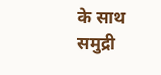के साथ समुद्री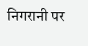निगरानी पर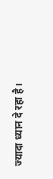ज्यादा ध्यान दे रहा है।